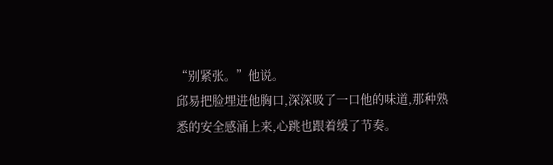“别紧张。”他说。
邱易把脸埋进他胸口,深深吸了一口他的味道,那种熟悉的安全感涌上来,心跳也跟着缓了节奏。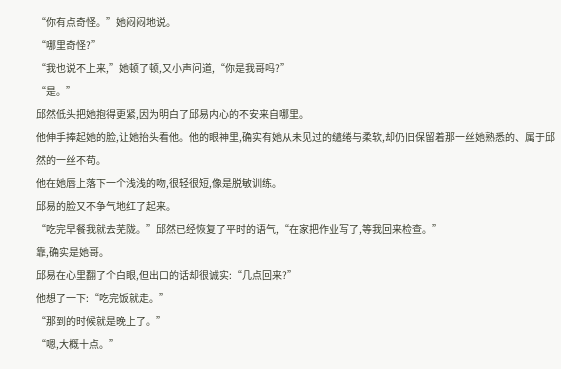“你有点奇怪。”她闷闷地说。
“哪里奇怪?”
“我也说不上来,”她顿了顿,又小声问道,“你是我哥吗?”
“是。”
邱然低头把她抱得更紧,因为明白了邱易内心的不安来自哪里。
他伸手捧起她的脸,让她抬头看他。他的眼神里,确实有她从未见过的缱绻与柔软,却仍旧保留着那一丝她熟悉的、属于邱然的一丝不苟。
他在她唇上落下一个浅浅的吻,很轻很短,像是脱敏训练。
邱易的脸又不争气地红了起来。
“吃完早餐我就去芜陇。”邱然已经恢复了平时的语气,“在家把作业写了,等我回来检查。”
靠,确实是她哥。
邱易在心里翻了个白眼,但出口的话却很诚实:“几点回来?”
他想了一下:“吃完饭就走。”
“那到的时候就是晚上了。”
“嗯,大概十点。”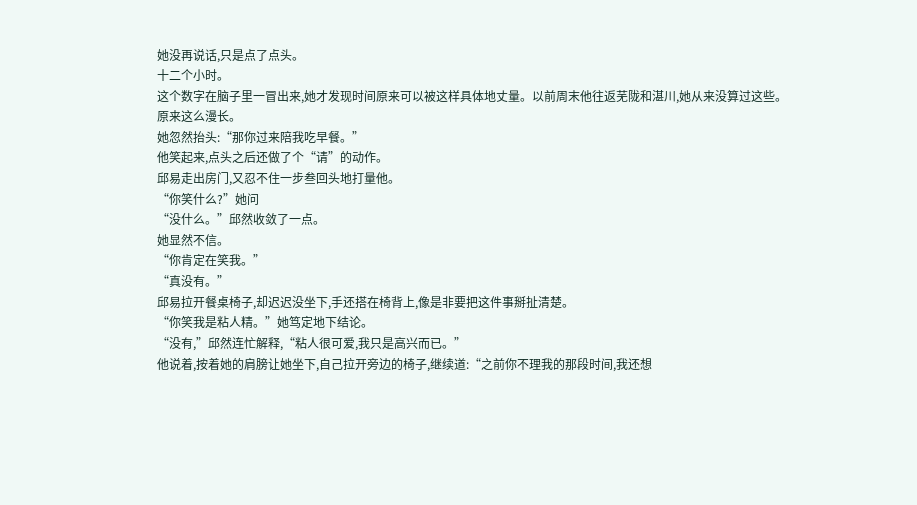她没再说话,只是点了点头。
十二个小时。
这个数字在脑子里一冒出来,她才发现时间原来可以被这样具体地丈量。以前周末他往返芜陇和湛川,她从来没算过这些。
原来这么漫长。
她忽然抬头:“那你过来陪我吃早餐。”
他笑起来,点头之后还做了个“请”的动作。
邱易走出房门,又忍不住一步叁回头地打量他。
“你笑什么?”她问
“没什么。”邱然收敛了一点。
她显然不信。
“你肯定在笑我。”
“真没有。”
邱易拉开餐桌椅子,却迟迟没坐下,手还搭在椅背上,像是非要把这件事掰扯清楚。
“你笑我是粘人精。”她笃定地下结论。
“没有,”邱然连忙解释,“粘人很可爱,我只是高兴而已。”
他说着,按着她的肩膀让她坐下,自己拉开旁边的椅子,继续道:“之前你不理我的那段时间,我还想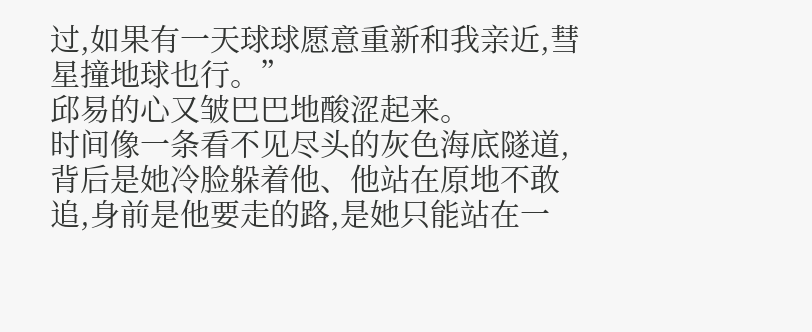过,如果有一天球球愿意重新和我亲近,彗星撞地球也行。”
邱易的心又皱巴巴地酸涩起来。
时间像一条看不见尽头的灰色海底隧道,背后是她冷脸躲着他、他站在原地不敢追,身前是他要走的路,是她只能站在一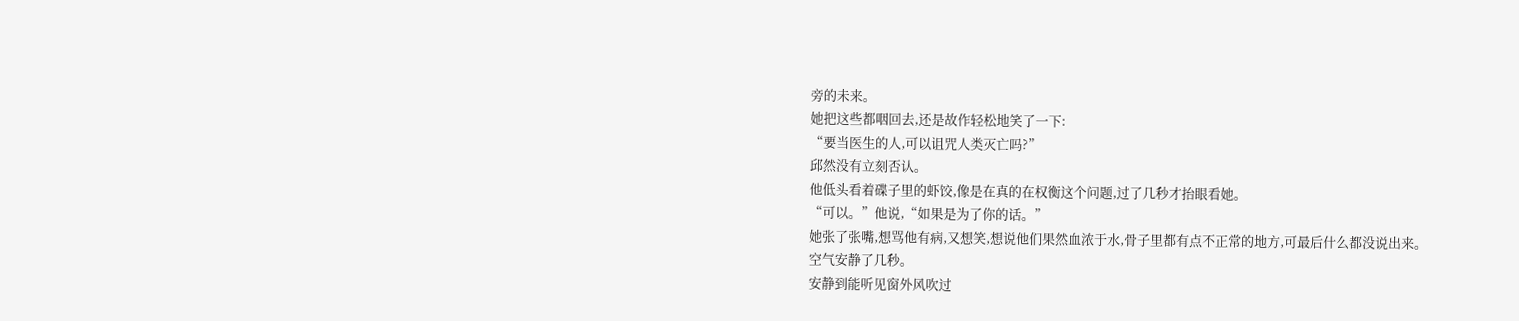旁的未来。
她把这些都咽回去,还是故作轻松地笑了一下:
“要当医生的人,可以诅咒人类灭亡吗?”
邱然没有立刻否认。
他低头看着碟子里的虾饺,像是在真的在权衡这个问题,过了几秒才抬眼看她。
“可以。”他说,“如果是为了你的话。”
她张了张嘴,想骂他有病,又想笑,想说他们果然血浓于水,骨子里都有点不正常的地方,可最后什么都没说出来。
空气安静了几秒。
安静到能听见窗外风吹过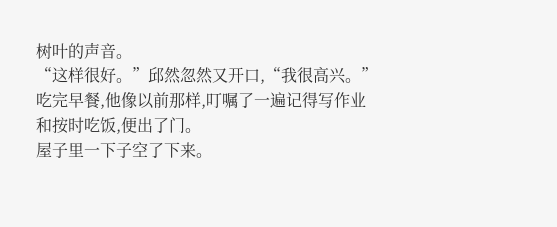树叶的声音。
“这样很好。”邱然忽然又开口,“我很高兴。”
吃完早餐,他像以前那样,叮嘱了一遍记得写作业和按时吃饭,便出了门。
屋子里一下子空了下来。